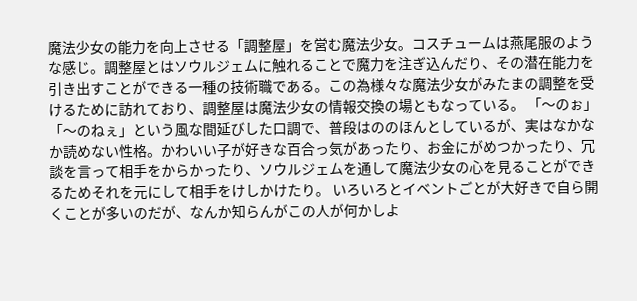魔法少女の能力を向上させる「調整屋」を営む魔法少女。コスチュームは燕尾服のような感じ。調整屋とはソウルジェムに触れることで魔力を注ぎ込んだり、その潜在能力を引き出すことができる一種の技術職である。この為様々な魔法少女がみたまの調整を受けるために訪れており、調整屋は魔法少女の情報交換の場ともなっている。 「〜のぉ」 「〜のねぇ」という風な間延びした口調で、普段はののほんとしているが、実はなかなか読めない性格。かわいい子が好きな百合っ気があったり、お金にがめつかったり、冗談を言って相手をからかったり、ソウルジェムを通して魔法少女の心を見ることができるためそれを元にして相手をけしかけたり。 いろいろとイベントごとが大好きで自ら開くことが多いのだが、なんか知らんがこの人が何かしよ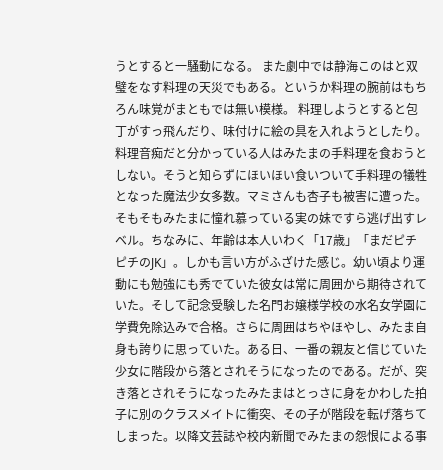うとすると一騒動になる。 また劇中では静海このはと双璧をなす料理の天災でもある。というか料理の腕前はもちろん味覚がまともでは無い模様。 料理しようとすると包丁がすっ飛んだり、味付けに絵の具を入れようとしたり。料理音痴だと分かっている人はみたまの手料理を食おうとしない。そうと知らずにほいほい食いついて手料理の犠牲となった魔法少女多数。マミさんも杏子も被害に遭った。そもそもみたまに憧れ慕っている実の妹ですら逃げ出すレベル。ちなみに、年齢は本人いわく「17歳」「まだピチピチのJK」。しかも言い方がふざけた感じ。幼い頃より運動にも勉強にも秀でていた彼女は常に周囲から期待されていた。そして記念受験した名門お嬢様学校の水名女学園に学費免除込みで合格。さらに周囲はちやほやし、みたま自身も誇りに思っていた。ある日、一番の親友と信じていた少女に階段から落とされそうになったのである。だが、突き落とされそうになったみたまはとっさに身をかわした拍子に別のクラスメイトに衝突、その子が階段を転げ落ちてしまった。以降文芸誌や校内新聞でみたまの怨恨による事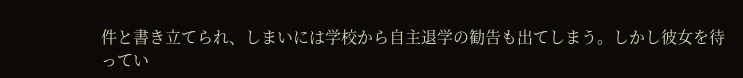件と書き立てられ、しまいには学校から自主退学の勧告も出てしまう。しかし彼女を待ってい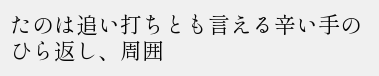たのは追い打ちとも言える辛い手のひら返し、周囲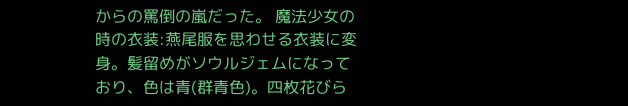からの罵倒の嵐だった。 魔法少女の時の衣装:燕尾服を思わせる衣装に変身。髪留めがソウルジェムになっており、色は青(群青色)。四枚花びら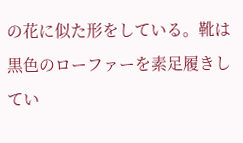の花に似た形をしている。靴は黒色のローファーを素足履きしてい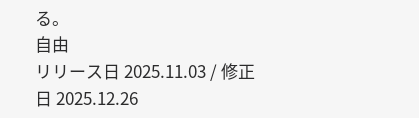る。
自由
リリース日 2025.11.03 / 修正日 2025.12.26